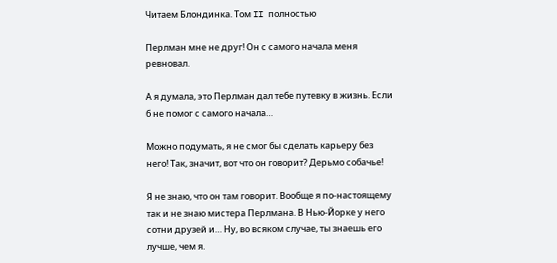Читаем Блондинка. Том II полностью

Перлман мне не друг! Он с самого начала меня ревновал.

А я думала, это Перлман дал тебе путевку в жизнь. Если б не помог с самого начала…

Можно подумать, я не смог бы сделать карьеру без него! Так, значит, вот что он говорит? Дерьмо собачье!

Я не знаю, что он там говорит. Вообще я по-настоящему так и не знаю мистера Перлмана. В Нью-Йорке у него сотни друзей и… Ну, во всяком случае, ты знаешь его лучше, чем я.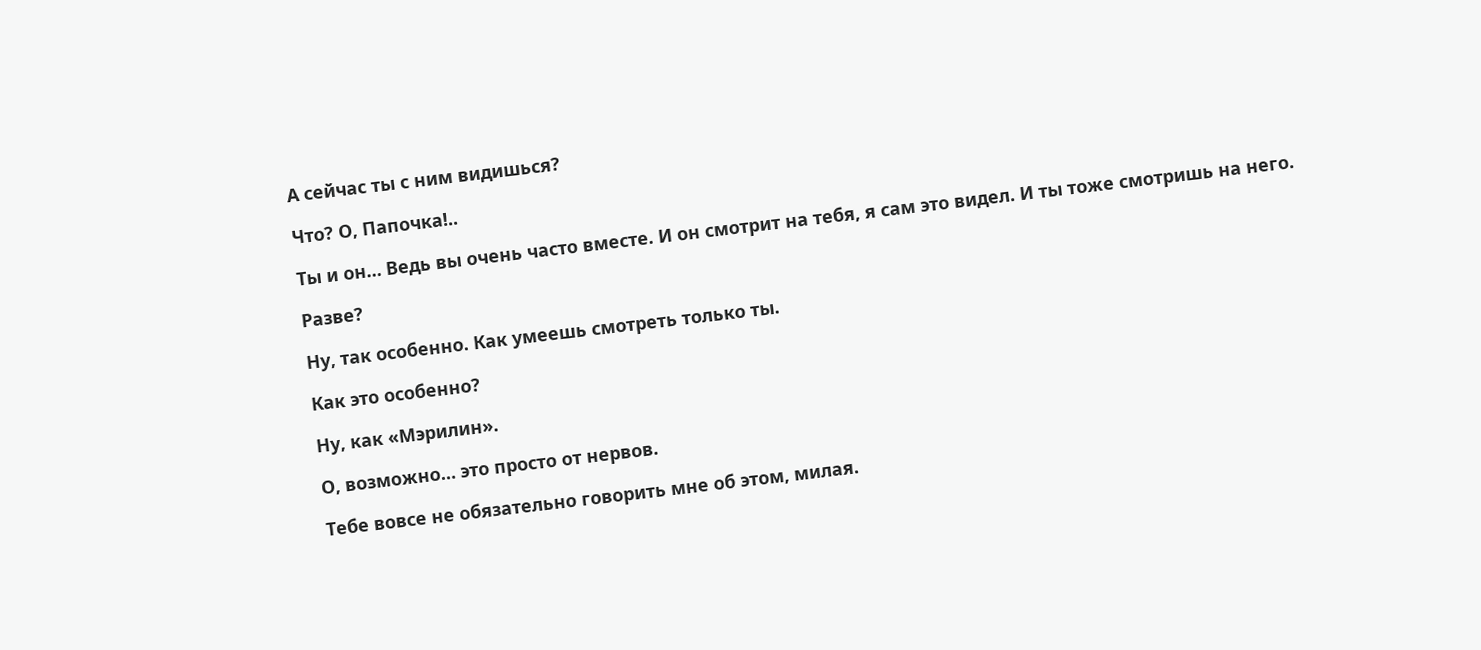А сейчас ты с ним видишься?

Что? О, Папочка!..

Ты и он… Ведь вы очень часто вместе. И он смотрит на тебя, я сам это видел. И ты тоже смотришь на него.

Разве?

Ну, так особенно. Как умеешь смотреть только ты.

Как это особенно?

Ну, как «Мэрилин».

О, возможно… это просто от нервов.

Тебе вовсе не обязательно говорить мне об этом, милая.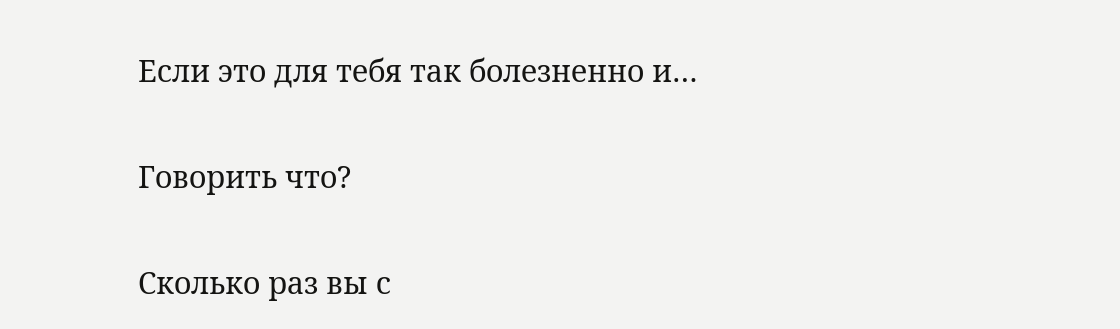Если это для тебя так болезненно и…

Говорить что?

Сколько раз вы с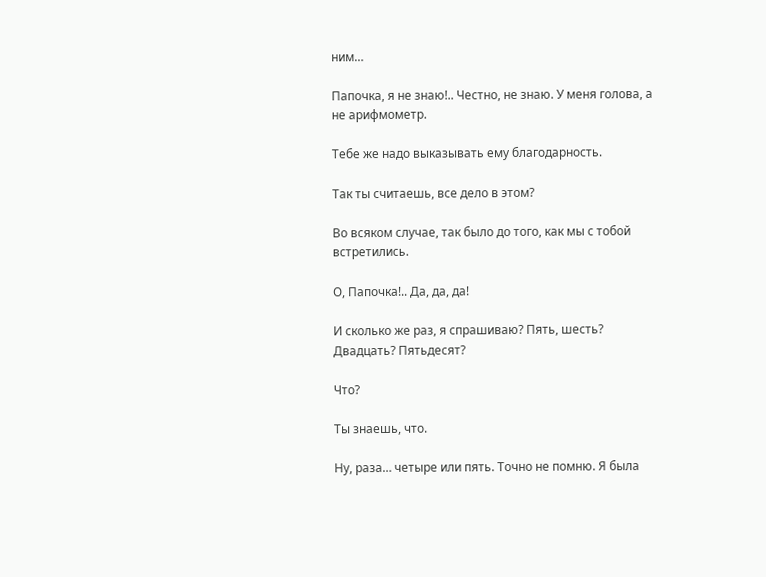ним…

Папочка, я не знаю!.. Честно, не знаю. У меня голова, а не арифмометр.

Тебе же надо выказывать ему благодарность.

Так ты считаешь, все дело в этом?

Во всяком случае, так было до того, как мы с тобой встретились.

О, Папочка!.. Да, да, да!

И сколько же раз, я спрашиваю? Пять, шесть? Двадцать? Пятьдесят?

Что?

Ты знаешь, что.

Ну, раза… четыре или пять. Точно не помню. Я была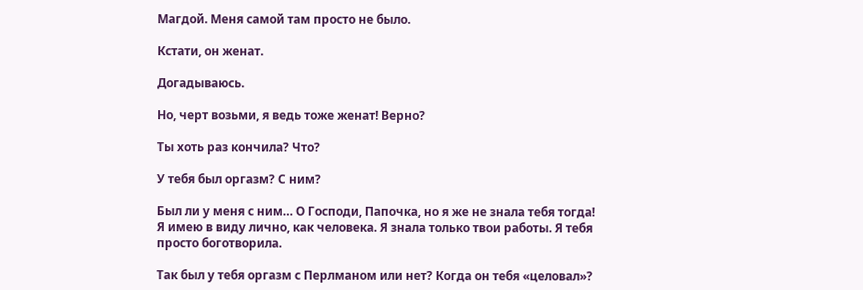Магдой. Меня самой там просто не было.

Кстати, он женат.

Догадываюсь.

Но, черт возьми, я ведь тоже женат! Верно?

Ты хоть раз кончила? Что?

У тебя был оргазм? С ним?

Был ли у меня с ним… О Господи, Папочка, но я же не знала тебя тогда! Я имею в виду лично, как человека. Я знала только твои работы. Я тебя просто боготворила.

Так был у тебя оргазм с Перлманом или нет? Когда он тебя «целовал»?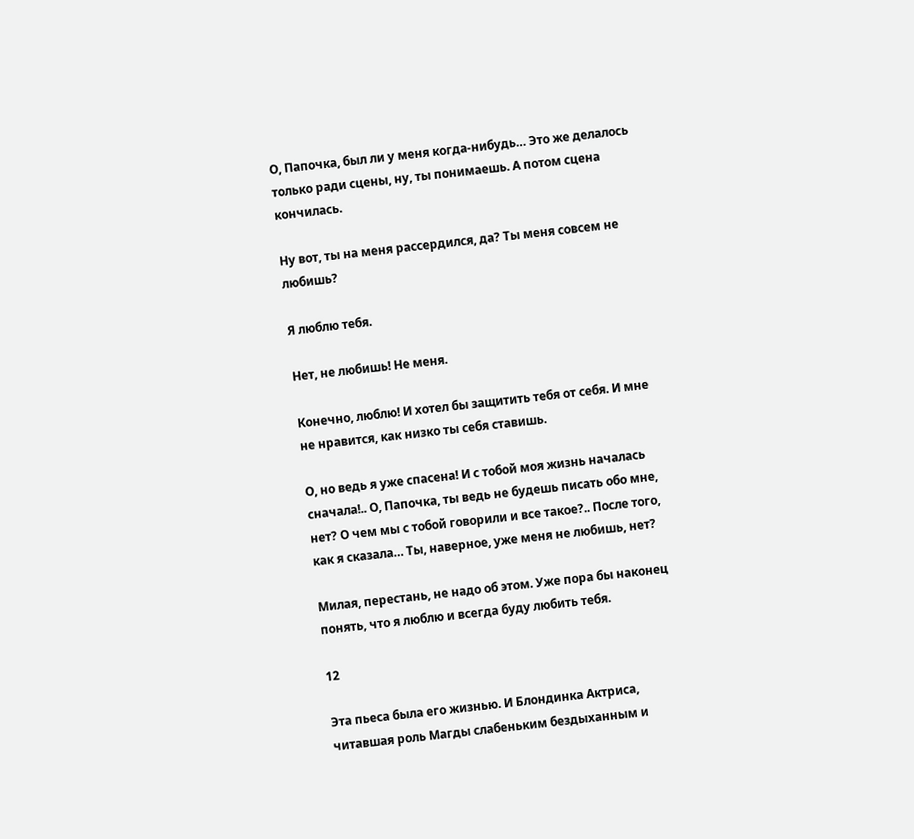О, Папочка, был ли у меня когда-нибудь… Это же делалось только ради сцены, ну, ты понимаешь. А потом сцена кончилась.

Ну вот, ты на меня рассердился, да? Ты меня совсем не любишь?

Я люблю тебя.

Нет, не любишь! Не меня.

Конечно, люблю! И хотел бы защитить тебя от себя. И мне не нравится, как низко ты себя ставишь.

О, но ведь я уже спасена! И с тобой моя жизнь началась сначала!.. О, Папочка, ты ведь не будешь писать обо мне, нет? О чем мы с тобой говорили и все такое?.. После того, как я сказала… Ты, наверное, уже меня не любишь, нет?

Милая, перестань, не надо об этом. Уже пора бы наконец понять, что я люблю и всегда буду любить тебя.

12

Эта пьеса была его жизнью. И Блондинка Актриса, читавшая роль Магды слабеньким бездыханным и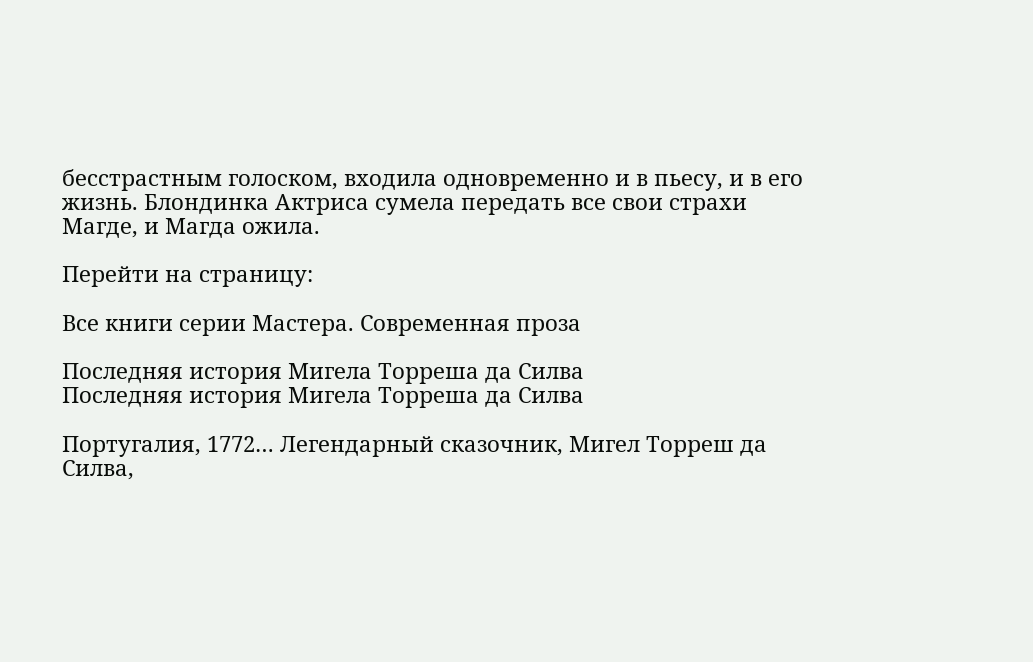бесстрастным голоском, входила одновременно и в пьесу, и в его жизнь. Блондинка Актриса сумела передать все свои страхи Магде, и Магда ожила.

Перейти на страницу:

Все книги серии Мастера. Современная проза

Последняя история Мигела Торреша да Силва
Последняя история Мигела Торреша да Силва

Португалия, 1772… Легендарный сказочник, Мигел Торреш да Силва,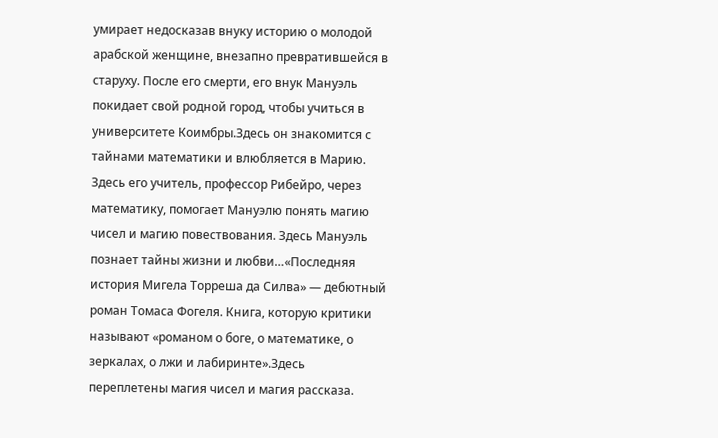умирает недосказав внуку историю о молодой арабской женщине, внезапно превратившейся в старуху. После его смерти, его внук Мануэль покидает свой родной город, чтобы учиться в университете Коимбры.Здесь он знакомится с тайнами математики и влюбляется в Марию. Здесь его учитель, профессор Рибейро, через математику, помогает Мануэлю понять магию чисел и магию повествования. Здесь Мануэль познает тайны жизни и любви…«Последняя история Мигела Торреша да Силва» — дебютный роман Томаса Фогеля. Книга, которую критики называют «романом о боге, о математике, о зеркалах, о лжи и лабиринте».Здесь переплетены магия чисел и магия рассказа.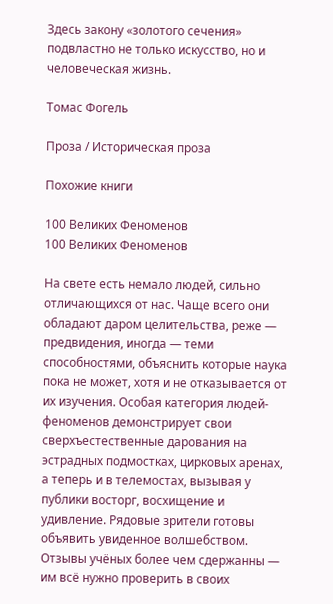Здесь закону «золотого сечения» подвластно не только искусство, но и человеческая жизнь.

Томас Фогель

Проза / Историческая проза

Похожие книги

100 Великих Феноменов
100 Великих Феноменов

На свете есть немало людей, сильно отличающихся от нас. Чаще всего они обладают даром целительства, реже — предвидения, иногда — теми способностями, объяснить которые наука пока не может, хотя и не отказывается от их изучения. Особая категория людей-феноменов демонстрирует свои сверхъестественные дарования на эстрадных подмостках, цирковых аренах, а теперь и в телемостах, вызывая у публики восторг, восхищение и удивление. Рядовые зрители готовы объявить увиденное волшебством. Отзывы учёных более чем сдержанны — им всё нужно проверить в своих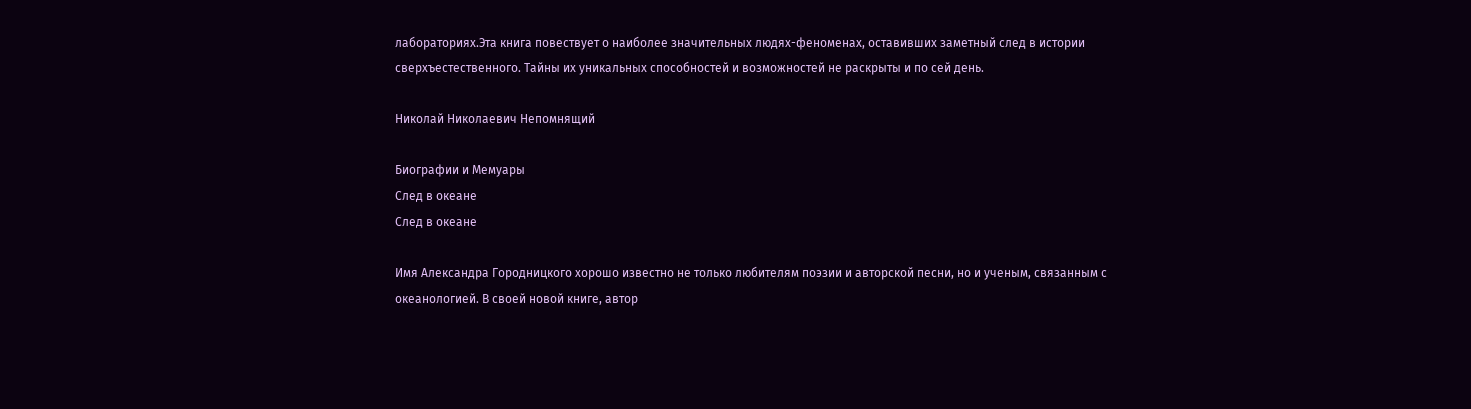лабораториях.Эта книга повествует о наиболее значительных людях-феноменах, оставивших заметный след в истории сверхъестественного. Тайны их уникальных способностей и возможностей не раскрыты и по сей день.

Николай Николаевич Непомнящий

Биографии и Мемуары
След в океане
След в океане

Имя Александра Городницкого хорошо известно не только любителям поэзии и авторской песни, но и ученым, связанным с океанологией. В своей новой книге, автор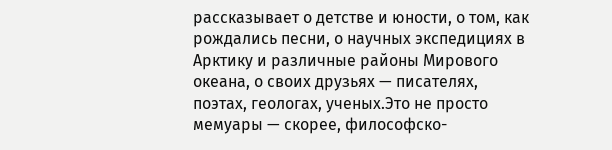рассказывает о детстве и юности, о том, как рождались песни, о научных экспедициях в Арктику и различные районы Мирового океана, о своих друзьях — писателях, поэтах, геологах, ученых.Это не просто мемуары — скорее, философско-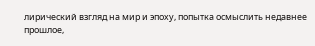лирический взгляд на мир и эпоху, попытка осмыслить недавнее прошлое,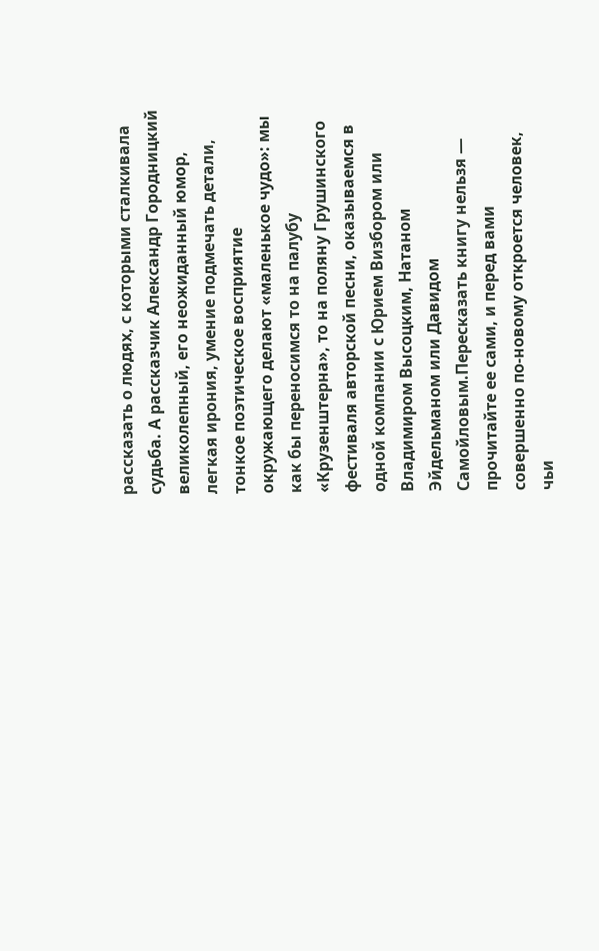рассказать о людях, с которыми сталкивала судьба. А рассказчик Александр Городницкий великолепный, его неожиданный юмор, легкая ирония, умение подмечать детали, тонкое поэтическое восприятие окружающего делают «маленькое чудо»: мы как бы переносимся то на палубу «Крузенштерна», то на поляну Грушинского фестиваля авторской песни, оказываемся в одной компании с Юрием Визбором или Владимиром Высоцким, Натаном Эйдельманом или Давидом Самойловым.Пересказать книгу нельзя — прочитайте ее сами, и перед вами совершенно по-новому откроется человек, чьи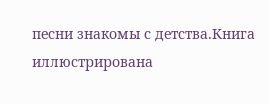песни знакомы с детства.Книга иллюстрирована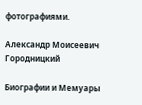фотографиями.

Александр Моисеевич Городницкий

Биографии и Мемуары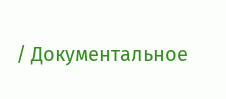/ Документальное